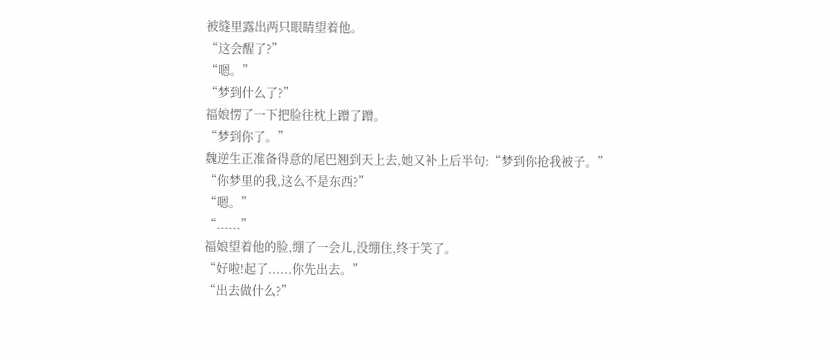被缝里露出两只眼睛望着他。
“这会醒了?”
“嗯。”
“梦到什么了?”
福娘愣了一下把脸往枕上蹭了蹭。
“梦到你了。”
魏逆生正准备得意的尾巴翘到天上去,她又补上后半句:“梦到你抢我被子。”
“你梦里的我,这么不是东西?”
“嗯。”
“......”
福娘望着他的脸,绷了一会儿,没绷住,终于笑了。
“好啦!起了......你先出去。”
“出去做什么?”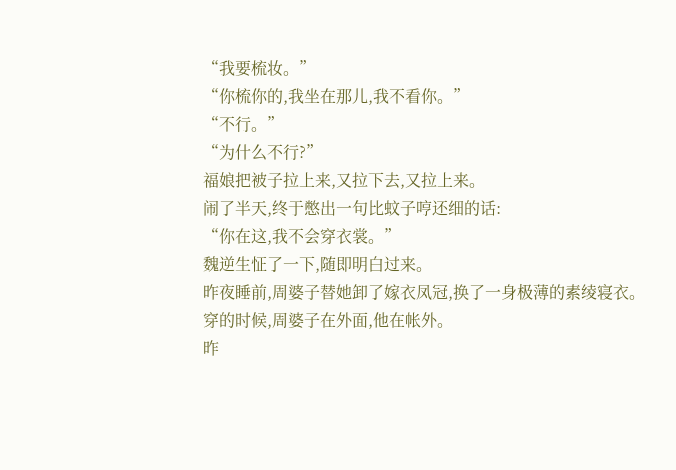“我要梳妆。”
“你梳你的,我坐在那儿,我不看你。”
“不行。”
“为什么不行?”
福娘把被子拉上来,又拉下去,又拉上来。
闹了半天,终于憋出一句比蚊子哼还细的话:
“你在这,我不会穿衣裳。”
魏逆生怔了一下,随即明白过来。
昨夜睡前,周婆子替她卸了嫁衣凤冠,换了一身极薄的素绫寝衣。
穿的时候,周婆子在外面,他在帐外。
昨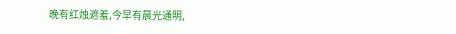晚有红烛遮羞,今早有晨光通明,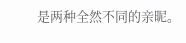是两种全然不同的亲昵。